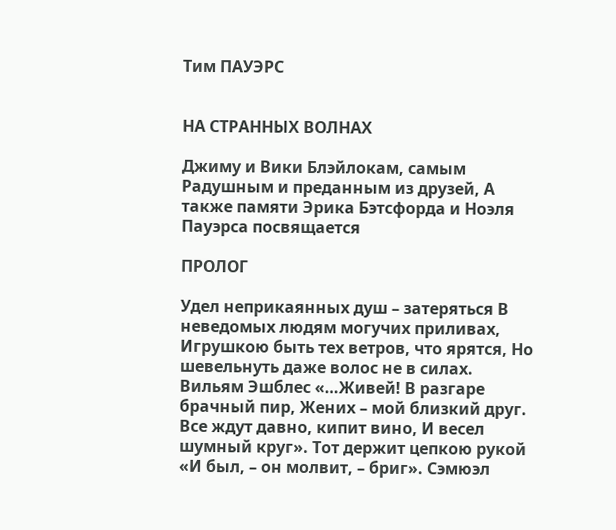Тим ПАУЭРС


НА СТРАННЫХ ВОЛНАХ

Джиму и Вики Блэйлокам, самым Радушным и преданным из друзей, А также памяти Эрика Бэтсфорда и Ноэля Пауэрса посвящается

ПРОЛОГ

Удел неприкаянных душ – затеряться В неведомых людям могучих приливах, Игрушкою быть тех ветров, что ярятся, Но шевельнуть даже волос не в силах. Вильям Эшблес «…Живей! В разгаре брачный пир, Жених – мой близкий друг. Все ждут давно, кипит вино, И весел шумный круг». Тот держит цепкою рукой «И был, – он молвит, – бриг». Сэмюэл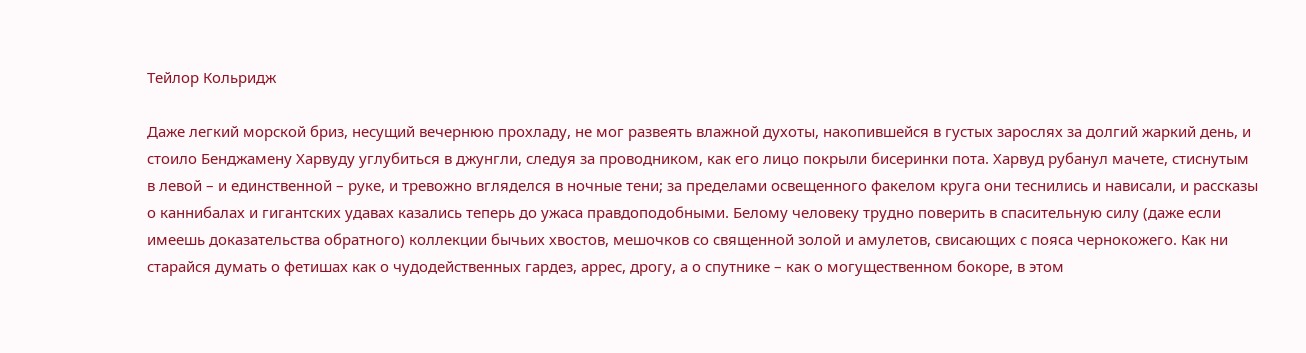Тейлор Кольридж

Даже легкий морской бриз, несущий вечернюю прохладу, не мог развеять влажной духоты, накопившейся в густых зарослях за долгий жаркий день, и стоило Бенджамену Харвуду углубиться в джунгли, следуя за проводником, как его лицо покрыли бисеринки пота. Харвуд рубанул мачете, стиснутым в левой – и единственной – руке, и тревожно вгляделся в ночные тени; за пределами освещенного факелом круга они теснились и нависали, и рассказы о каннибалах и гигантских удавах казались теперь до ужаса правдоподобными. Белому человеку трудно поверить в спасительную силу (даже если имеешь доказательства обратного) коллекции бычьих хвостов, мешочков со священной золой и амулетов, свисающих с пояса чернокожего. Как ни старайся думать о фетишах как о чудодейственных гардез, аррес, дрогу, а о спутнике – как о могущественном бокоре, в этом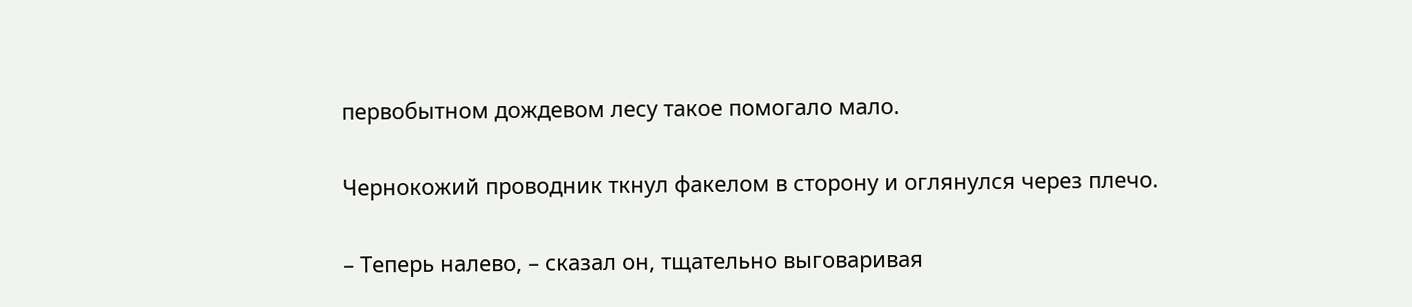первобытном дождевом лесу такое помогало мало.

Чернокожий проводник ткнул факелом в сторону и оглянулся через плечо.

– Теперь налево, – сказал он, тщательно выговаривая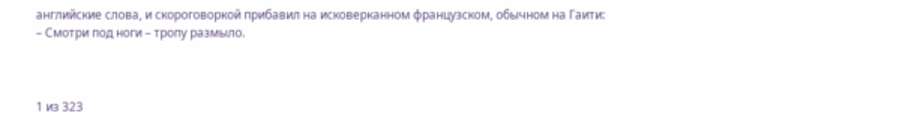английские слова, и скороговоркой прибавил на исковерканном французском, обычном на Гаити: – Смотри под ноги – тропу размыло.



1 из 323